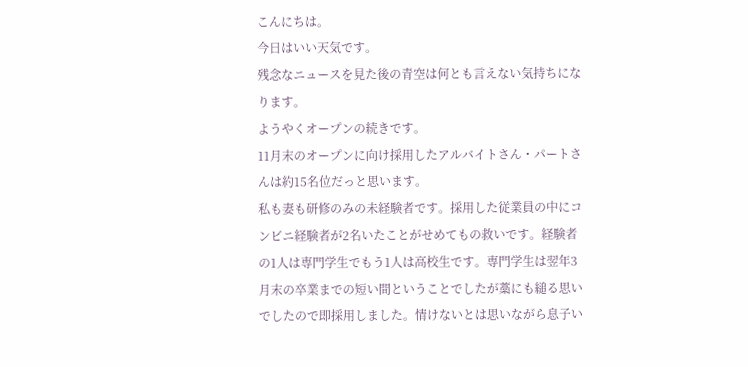こんにちは。
今日はいい天気です。
残念なニュースを見た後の青空は何とも言えない気持ちになります。
ようやくオープンの続きです。
11月末のオープンに向け採用したアルバイトさん・パートさんは約15名位だっと思います。
私も妻も研修のみの未経験者です。採用した従業員の中にコンビニ経験者が2名いたことがせめてもの救いです。経験者の1人は専門学生でもう1人は高校生です。専門学生は翌年3月末の卒業までの短い間ということでしたが藁にも縋る思いでしたので即採用しました。情けないとは思いながら息子い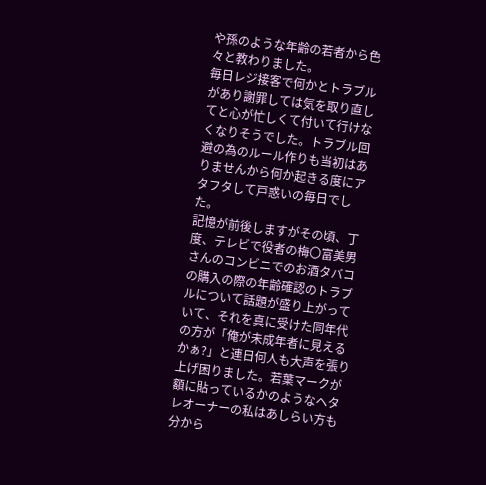や孫のような年齢の若者から色々と教わりました。
毎日レジ接客で何かとトラブルがあり謝罪しては気を取り直してと心が忙しくて付いて行けなくなりそうでした。トラブル回避の為のルール作りも当初はありませんから何か起きる度にアタフタして戸惑いの毎日でした。
記憶が前後しますがその頃、丁度、テレビで役者の梅〇富美男さんのコンビニでのお酒タバコの購入の際の年齢確認のトラブルについて話題が盛り上がっていて、それを真に受けた同年代の方が「俺が未成年者に見えるかぁ?」と連日何人も大声を張り上げ困りました。若葉マークが額に貼っているかのようなヘタレオーナーの私はあしらい方も分から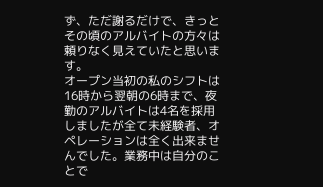ず、ただ謝るだけで、きっとその頃のアルバイトの方々は頼りなく見えていたと思います。
オープン当初の私のシフトは16時から翌朝の6時まで、夜勤のアルバイトは4名を採用しましたが全て未経験者、オペレーションは全く出来ませんでした。業務中は自分のことで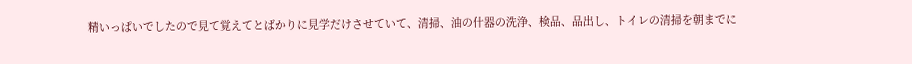精いっぱいでしたので見て覚えてとばかりに見学だけさせていて、清掃、油の什器の洗浄、検品、品出し、トイレの清掃を朝までに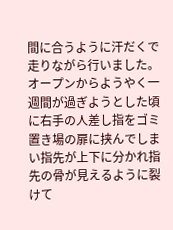間に合うように汗だくで走りながら行いました。
オープンからようやく一週間が過ぎようとした頃に右手の人差し指をゴミ置き場の扉に挟んでしまい指先が上下に分かれ指先の骨が見えるように裂けて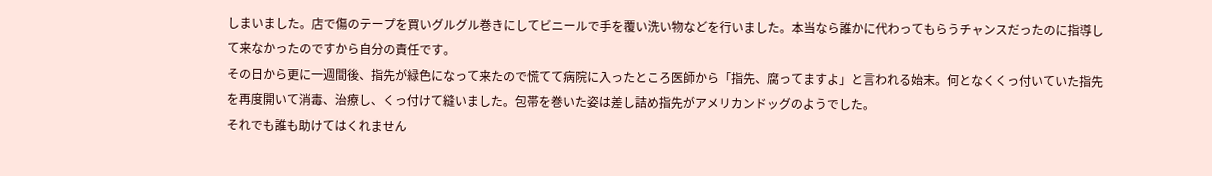しまいました。店で傷のテープを買いグルグル巻きにしてビニールで手を覆い洗い物などを行いました。本当なら誰かに代わってもらうチャンスだったのに指導して来なかったのですから自分の責任です。
その日から更に一週間後、指先が緑色になって来たので慌てて病院に入ったところ医師から「指先、腐ってますよ」と言われる始末。何となくくっ付いていた指先を再度開いて消毒、治療し、くっ付けて縫いました。包帯を巻いた姿は差し詰め指先がアメリカンドッグのようでした。
それでも誰も助けてはくれません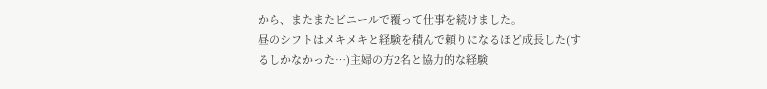から、またまたビニールで覆って仕事を続けました。
昼のシフトはメキメキと経験を積んで頼りになるほど成長した(するしかなかった…)主婦の方2名と協力的な経験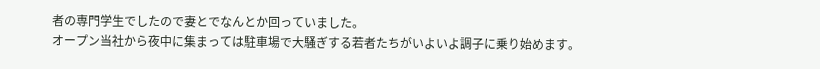者の専門学生でしたので妻とでなんとか回っていました。
オープン当社から夜中に集まっては駐車場で大騒ぎする若者たちがいよいよ調子に乗り始めます。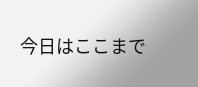今日はここまで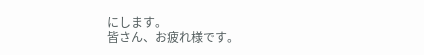にします。
皆さん、お疲れ様です。